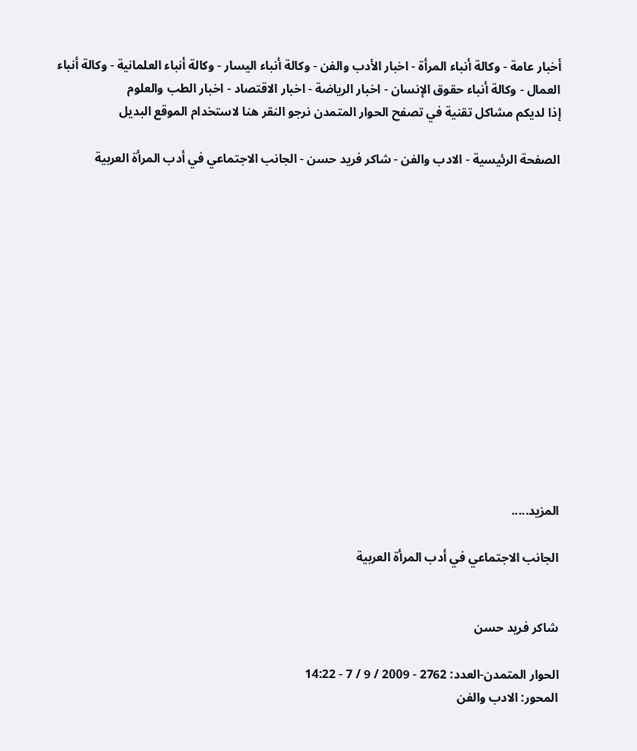أخبار عامة - وكالة أنباء المرأة - اخبار الأدب والفن - وكالة أنباء اليسار - وكالة أنباء العلمانية - وكالة أنباء العمال - وكالة أنباء حقوق الإنسان - اخبار الرياضة - اخبار الاقتصاد - اخبار الطب والعلوم
إذا لديكم مشاكل تقنية في تصفح الحوار المتمدن نرجو النقر هنا لاستخدام الموقع البديل

الصفحة الرئيسية - الادب والفن - شاكر فريد حسن - الجانب الاجتماعي في أدب المرأة العربية














المزيد.....

الجانب الاجتماعي في أدب المرأة العربية


شاكر فريد حسن

الحوار المتمدن-العدد: 2762 - 2009 / 9 / 7 - 14:22
المحور: الادب والفن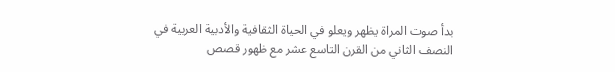بدأ صوت المراة يظهر ويعلو في الحياة الثقافية والأدبية العربية في النصف الثاني من القرن التاسع عشر مع ظهور قصص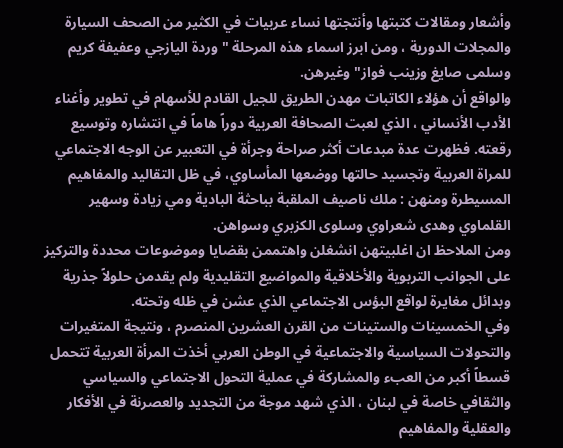وأشعار ومقالات كتبتها وأنتجتها نساء عربيات في الكثير من الصحف السيارة والمجلات الدورية ، ومن ابرز اسماء هذه المرحلة " وردة اليازجي وعفيفة كريم وسلمى صايغ وزينب فواز" وغيرهن.
والواقع أن هؤلاء الكاتبات مهدن الطريق للجيل القادم للأسهام في تطوير وأغناء الأدب الأنساني ، الذي لعبت الصحافة العربية دوراً هاماً في انتشاره وتوسيع رقعته. فظهرت عدة مبدعات أكثر صراحة وجرأة في التعبير عن الوجه الاجتماعي للمراة العربية وتجسيد حالتها ووضعها المأساوي، في ظل التقاليد والمفاهيم المسيطرة ومنهن : ملك ناصيف الملقبة بباحثة البادية ومي زيادة وسهير القلماوي وهدى شعراوي وسلوى الكزبري وسواهن.
ومن الملاحظ ان اغلبيتهن انشغلن واهتممن بقضايا وموضوعات محددة والتركيز على الجوانب التربوية والأخلاقية والمواضيع التقليدية ولم يقدمن حلولاً جذرية وبدائل مغايرة لواقع البؤس الاجتماعي الذي عشن في ظله وتحته.
وفي الخمسينات والستينات من القرن العشرين المنصرم ، ونتيجة المتغيرات والتحولات السياسية والاجتماعية في الوطن العربي أخذت المرأة العربية تتحمل قسطاً أكبر من العبء والمشاركة في عملية التحول الاجتماعي والسياسي والثقافي خاصة في لبنان ، الذي شهد موجة من التجديد والعصرنة في الأفكار والعقلية والمفاهيم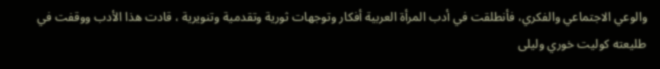والوعي الاجتماعي والفكري، فأنطلقت في أدب المرأة العربية أفكار وتوجهات ثورية وتقدمية وتنويرية ، قادت هذا الأدب ووقفت في طليعته كوليت خوري وليلى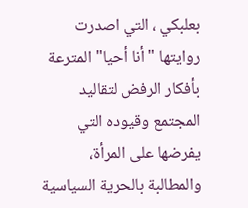بعلبكي ، التي اصدرت روايتها " أنا أحيا" المترعة بأفكار الرفض لتقاليد المجتمع وقيوده التي يفرضها على المرأة، والمطالبة بالحرية السياسية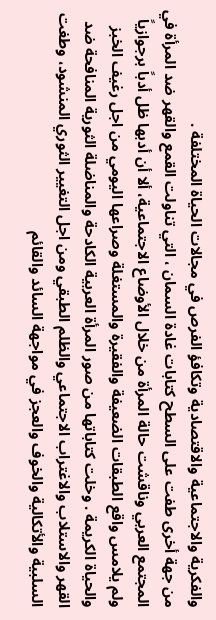والفكرية والاجتماعية والاقتصادية وتكافؤ الفرص في مجالات الحياة المختلفة .
من جهة أخرى طفت على السطح كتابات غادة السمان ، التي تناولت القمع والقهر ضد المرأة في المجتمع العربي وناقشت حالة المرأة من خلال الأوضاع الاجتماعية، ألا أن أدبها ظل أدباً برجوازياً ولم يلامس واقع الطبقات الضعيفة والفقيرة والمستغلة وصراعها اليومي من اجل رغيف الخبز والحياة الكريمة . وخلت كتاباتها من صور المرأة العربية الكادحة والمناضلة الثورية المنافحة ضد القهر والاستلاب والاغتراب الاجتماعي والظلم الطبقي ومن اجل التغيير الثوري المنشود، وطغت السلبية والأتكالية والخوف والعجز في مواجهة السائد والقائم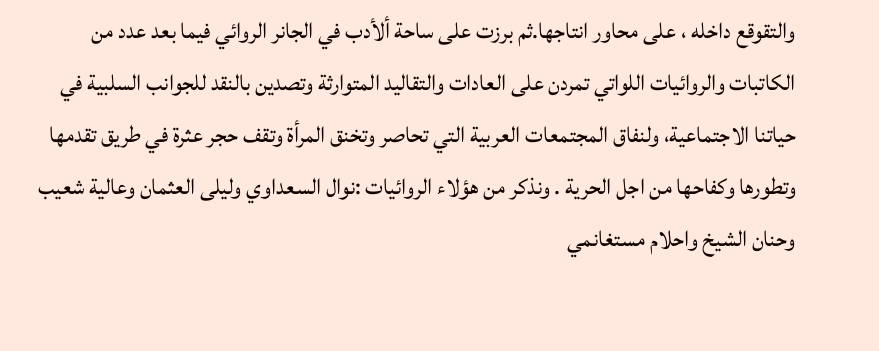والتقوقع داخله ، على محاور انتاجها.ثم برزت على ساحة ألأدب في الجانر الروائي فيما بعد عدد من الكاتبات والروائيات اللواتي تمردن على العادات والتقاليد المتوارثة وتصدين بالنقد للجوانب السلبية في حياتنا الاجتماعية، ولنفاق المجتمعات العربية التي تحاصر وتخنق المرأة وتقف حجر عثرة في طريق تقدمها وتطورها وكفاحها من اجل الحرية . ونذكر من هؤلاء الروائيات :نوال السعداوي وليلى العثمان وعالية شعيب وحنان الشيخ واحلام مستغانمي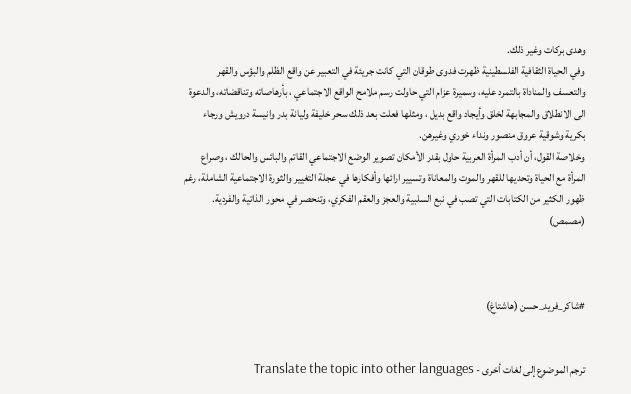وهدى بركات وغير ذلك.
وفي الحياة الثقافية الفلسطينية ظهرت فدوى طوقان التي كانت جريئة في التعبير عن واقع الظلم والبؤس والقهر والتعسف والمناداة بالتمرد عليه، وسميرة عزام التي حاولت رسم ملامح الواقع الاجتماعي ، بأرهاصاته وتناقضاته، والدعوة الى الانطلاق والمجابهة لخلق وأيجاد واقع بديل ، ومثلها فعلت بعد ذلك سحر خليفة وليانة بدر وانيسة درويش ورجاء بكرية وشوقية عروق منصور ونداء خوري وغيرهن.
وخلاصة القول، أن أدب المرأة العربية حاول بقدر الأمكان تصوير الوضع الاجتماعي القاتم والبائس والحالك ، وصراع المرأة مع الحياة وتحديها للقهر والموت والمعاناة وتسيير ارائها وأفكارها في عجلة التغيير والثورة الاجتماعية الشاملة، رغم ظهور الكثير من الكتابات التي تصب في نبع السلبية والعجز والعقم الفكري، وتنحصر في محور الذاتية والفردية.
(مصمص)



#شاكر_فريد_حسن (هاشتاغ)


ترجم الموضوع إلى لغات أخرى - Translate the topic into other languages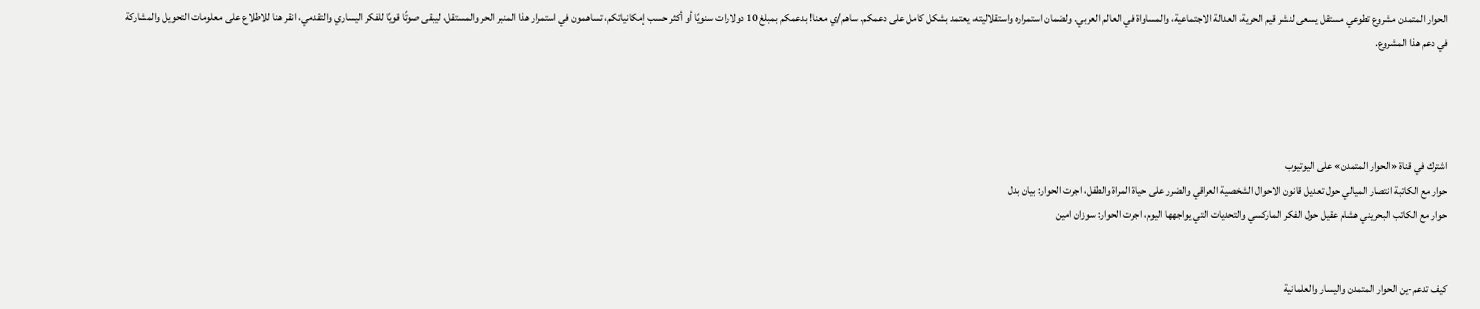الحوار المتمدن مشروع تطوعي مستقل يسعى لنشر قيم الحرية، العدالة الاجتماعية، والمساواة في العالم العربي. ولضمان استمراره واستقلاليته، يعتمد بشكل كامل على دعمكم. ساهم/ي معنا! بدعمكم بمبلغ 10 دولارات سنويًا أو أكثر حسب إمكانياتكم، تساهمون في استمرار هذا المنبر الحر والمستقل، ليبقى صوتًا قويًا للفكر اليساري والتقدمي، انقر هنا للاطلاع على معلومات التحويل والمشاركة في دعم هذا المشروع.




اشترك في قناة «الحوار المتمدن» على اليوتيوب
حوار مع الكاتبة انتصار الميالي حول تعديل قانون الاحوال الشخصية العراقي والضرر على حياة المراة والطفل، اجرت الحوار: بيان بدل
حوار مع الكاتب البحريني هشام عقيل حول الفكر الماركسي والتحديات التي يواجهها اليوم، اجرت الحوار: سوزان امين


كيف تدعم-ين الحوار المتمدن واليسار والعلمانية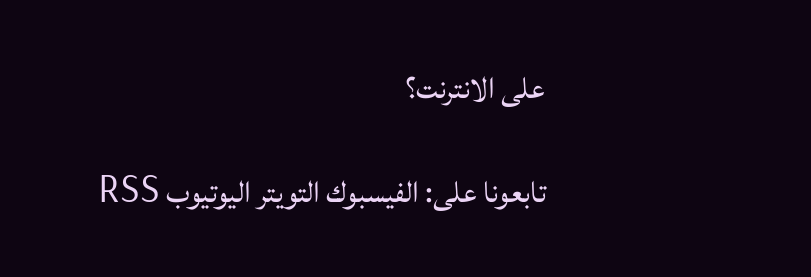على الانترنت؟

تابعونا على: الفيسبوك التويتر اليوتيوب RSS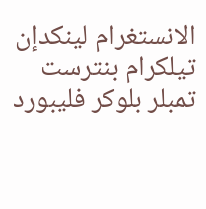الانستغرام لينكدإن تيلكرام بنترست تمبلر بلوكر فليبورد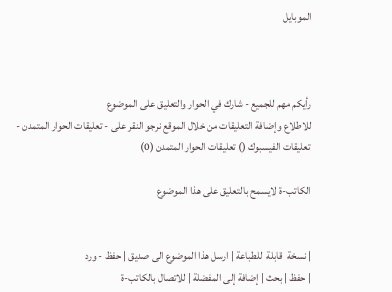الموبايل



رأيكم مهم للجميع - شارك في الحوار والتعليق على الموضوع
للاطلاع وإضافة التعليقات من خلال الموقع نرجو النقر على - تعليقات الحوار المتمدن -
تعليقات الفيسبوك () تعليقات الحوار المتمدن (0)

الكاتب-ة لايسمح بالتعليق على هذا الموضوع


| نسخة  قابلة  للطباعة | ارسل هذا الموضوع الى صديق | حفظ - ورد
| حفظ | بحث | إضافة إلى المفضلة | للاتصال بالكاتب-ة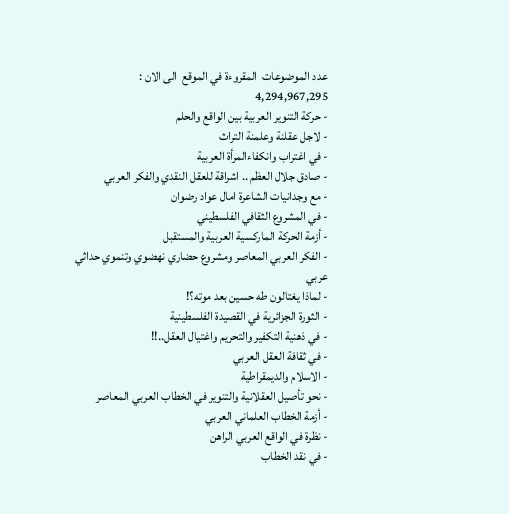عدد الموضوعات  المقروءة في الموقع  الى الان : 4,294,967,295
- حركة التنوير العربية بين الواقع والحلم
- لاجل عقلنة وعلمنة التراث
- في اغتراب وانكفاءالمرأة العربية
- صادق جلال العظم .. اشراقة للعقل النقدي والفكر العربي
- مع وجدانيات الشاعرة امال عواد رضوان
- في المشروع الثقافي الفلسطيني
- أزمة الحركة الماركسية العربية والمستقبل
- الفكر العربي المعاصر ومشروع حضاري نهضوي وتنموي حداثي عربي
- لماذا يغتالون طه حسين بعد موته؟!
- الثورة الجزائرية في القصيدة الفلسطينية
- في ذهنية التكفير والتحريم واغتيال العقل..!!
- في ثقافة العقل العربي
- الاسلام والديمقراطية
- نحو تأصيل العقلانية والتنوير في الخطاب العربي المعاصر
- أزمة الخطاب العلماني العربي
- نظرة في الواقع العربي الراهن
- في نقد الخطاب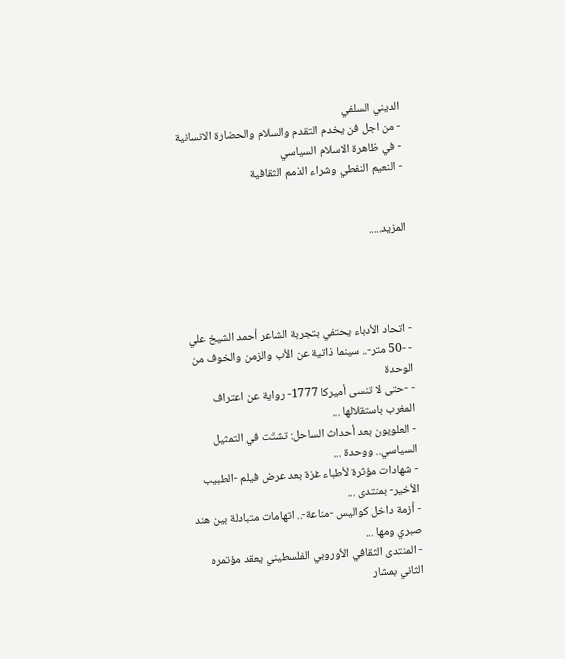الديني السلفي
- من اجل فن يخدم التقدم والسلام والحضارة الانسانية
- في ظاهرة الاسلام السياسي
- النعيم النفطي وشراء الذمم الثقافية


المزيد.....




- اتحاد الأدباء يحتفي بتجربة الشاعر أحمد الشيخ علي
- -50 متر-.. سينما ذاتية عن الأب والزمن والخوف من الوحدة
- -حتى لا تنسى أميركا 1777- رواية عن اعتراف المغرب باستقلالها ...
- العلويون بعد أحداث الساحل: تشتّت في التمثيل السياسي.. ووحدة ...
- شهادات مؤثرة لأطباء غزة بعد عرض فيلم -الطبيب الأخير- بمنتدى ...
- أزمة داخل كواليس -مناعة-.. اتهامات متبادلة بين هند صبري ومها ...
- المنتدى الثقافي الأوروبي الفلسطيني يعقد مؤتمره الثاني بمشار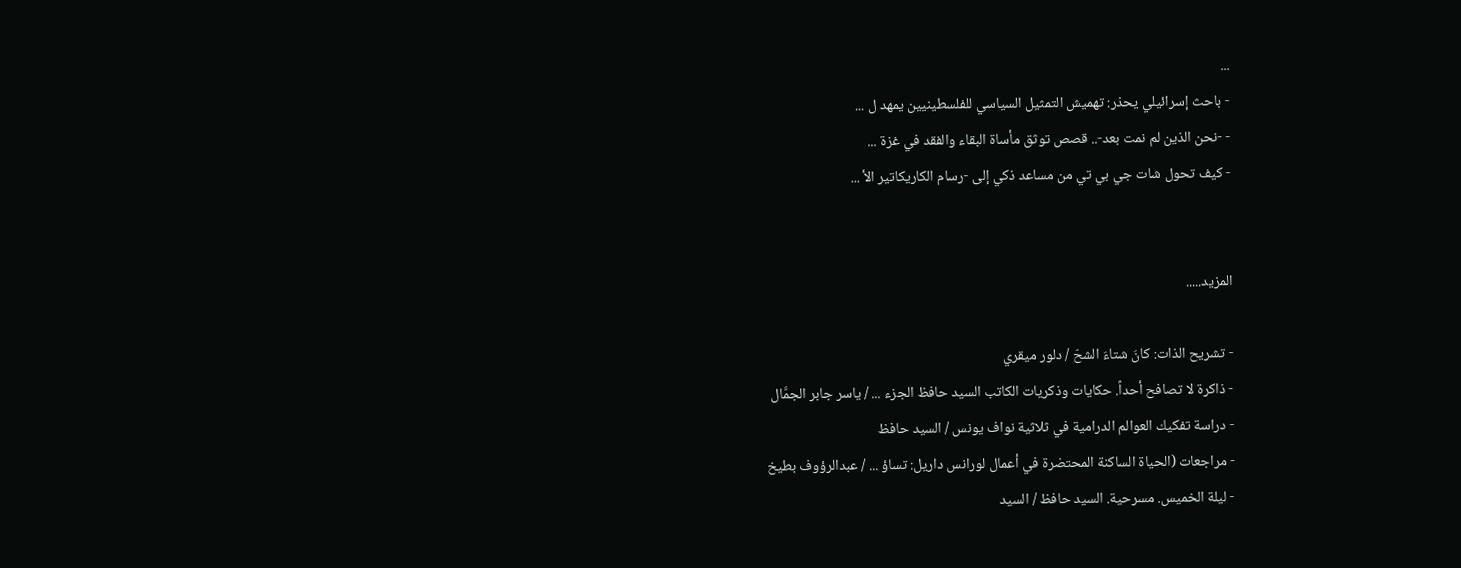...
- باحث إسرائيلي يحذر: تهميش التمثيل السياسي للفلسطينيين يمهد ل ...
- -نحن الذين لم نمت بعد-.. قصص توثق مأساة البقاء والفقد في غزة ...
- كيف تحول شات جي بي تي من مساعد ذكي إلى -رسام الكاريكاتير الأ ...


المزيد.....

- تشريح الذات: كانَ شتاءَ الشحّ / دلور ميقري
- ذاكرة لا تصافح أحداً. حكايات وذكريات الكاتب السيد حافظ الجزء ... / ياسر جابر الجمَّال
- دراسة تفكيك العوالم الدرامية في ثلاثية نواف يونس / السيد حافظ
- مراجعات (الحياة الساكنة المحتضرة في أعمال لورانس داريل: تساؤ ... / عبدالرؤوف بطيخ
- ليلة الخميس. مسرحية. السيد حافظ / السيد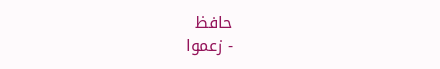حافظ
- زعموا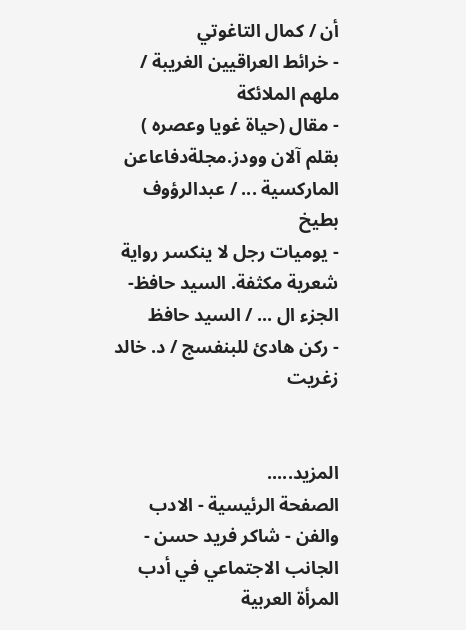أن / كمال التاغوتي
- خرائط العراقيين الغريبة / ملهم الملائكة
- مقال (حياة غويا وعصره ) بقلم آلان وودز.مجلةدفاعاعن الماركسية ... / عبدالرؤوف بطيخ
- يوميات رجل لا ينكسر رواية شعرية مكثفة. السيد حافظ- الجزء ال ... / السيد حافظ
- ركن هادئ للبنفسج / د. خالد زغريت


المزيد.....
الصفحة الرئيسية - الادب والفن - شاكر فريد حسن - الجانب الاجتماعي في أدب المرأة العربية